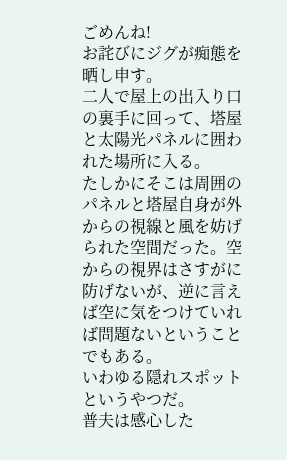ごめんね!
お詫びにジグが痴態を晒し申す。
二人で屋上の出入り口の裏手に回って、塔屋と太陽光パネルに囲われた場所に入る。
たしかにそこは周囲のパネルと塔屋自身が外からの視線と風を妨げられた空間だった。空からの視界はさすがに防げないが、逆に言えば空に気をつけていれば問題ないということでもある。
いわゆる隠れスポットというやつだ。
普夫は感心した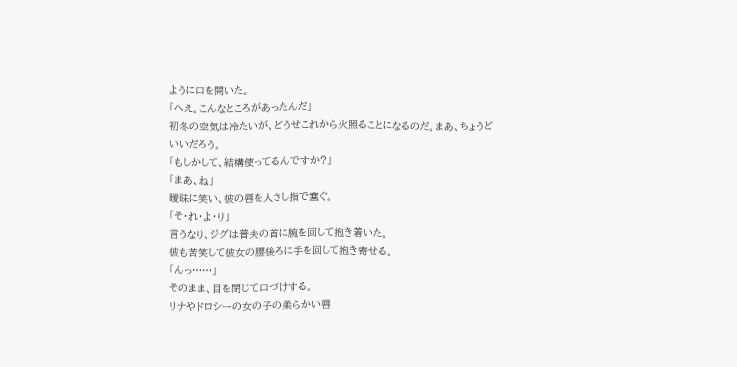ように口を開いた。
「へえ。こんなところがあったんだ」
初冬の空気は冷たいが、どうせこれから火照ることになるのだ。まあ、ちょうどいいだろう。
「もしかして、結構使ってるんですか?」
「まあ、ね」
曖昧に笑い、彼の唇を人さし指で塞ぐ。
「そ・れ・よ・り」
言うなり、ジグは普夫の首に腕を回して抱き着いた。
彼も苦笑して彼女の腰後ろに手を回して抱き寄せる。
「んっ……」
そのまま、目を閉じて口づけする。
リナやドロシーの女の子の柔らかい唇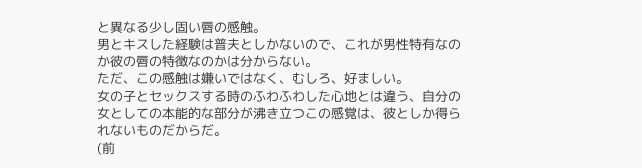と異なる少し固い唇の感触。
男とキスした経験は普夫としかないので、これが男性特有なのか彼の唇の特徴なのかは分からない。
ただ、この感触は嫌いではなく、むしろ、好ましい。
女の子とセックスする時のふわふわした心地とは違う、自分の女としての本能的な部分が沸き立つこの感覚は、彼としか得られないものだからだ。
(前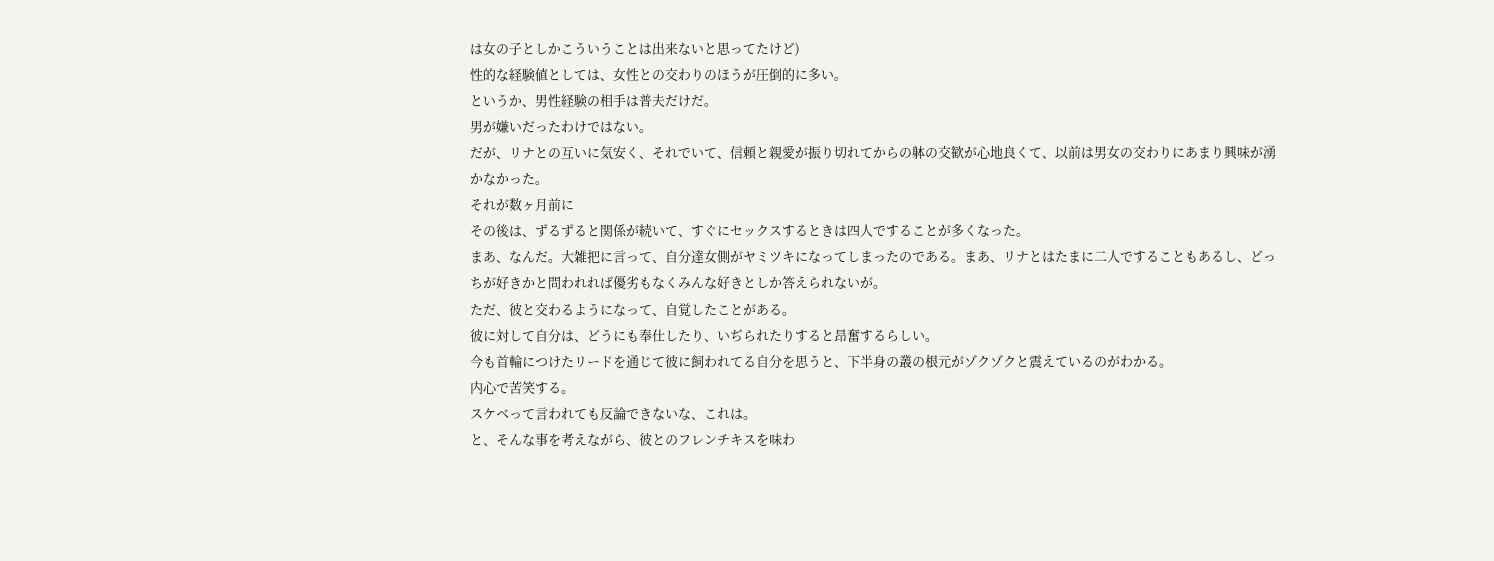は女の子としかこういうことは出来ないと思ってたけど)
性的な経験値としては、女性との交わりのほうが圧倒的に多い。
というか、男性経験の相手は普夫だけだ。
男が嫌いだったわけではない。
だが、リナとの互いに気安く、それでいて、信頼と親愛が振り切れてからの躰の交歓が心地良くて、以前は男女の交わりにあまり興味が湧かなかった。
それが数ヶ月前に
その後は、ずるずると関係が続いて、すぐにセックスするときは四人ですることが多くなった。
まあ、なんだ。大雑把に言って、自分達女側がヤミツキになってしまったのである。まあ、リナとはたまに二人ですることもあるし、どっちが好きかと問われれば優劣もなくみんな好きとしか答えられないが。
ただ、彼と交わるようになって、自覚したことがある。
彼に対して自分は、どうにも奉仕したり、いぢられたりすると昂奮するらしい。
今も首輪につけたリードを通じて彼に飼われてる自分を思うと、下半身の叢の根元がゾクゾクと震えているのがわかる。
内心で苦笑する。
スケベって言われても反論できないな、これは。
と、そんな事を考えながら、彼とのフレンチキスを味わ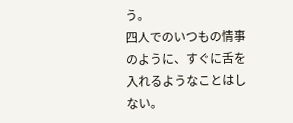う。
四人でのいつもの情事のように、すぐに舌を入れるようなことはしない。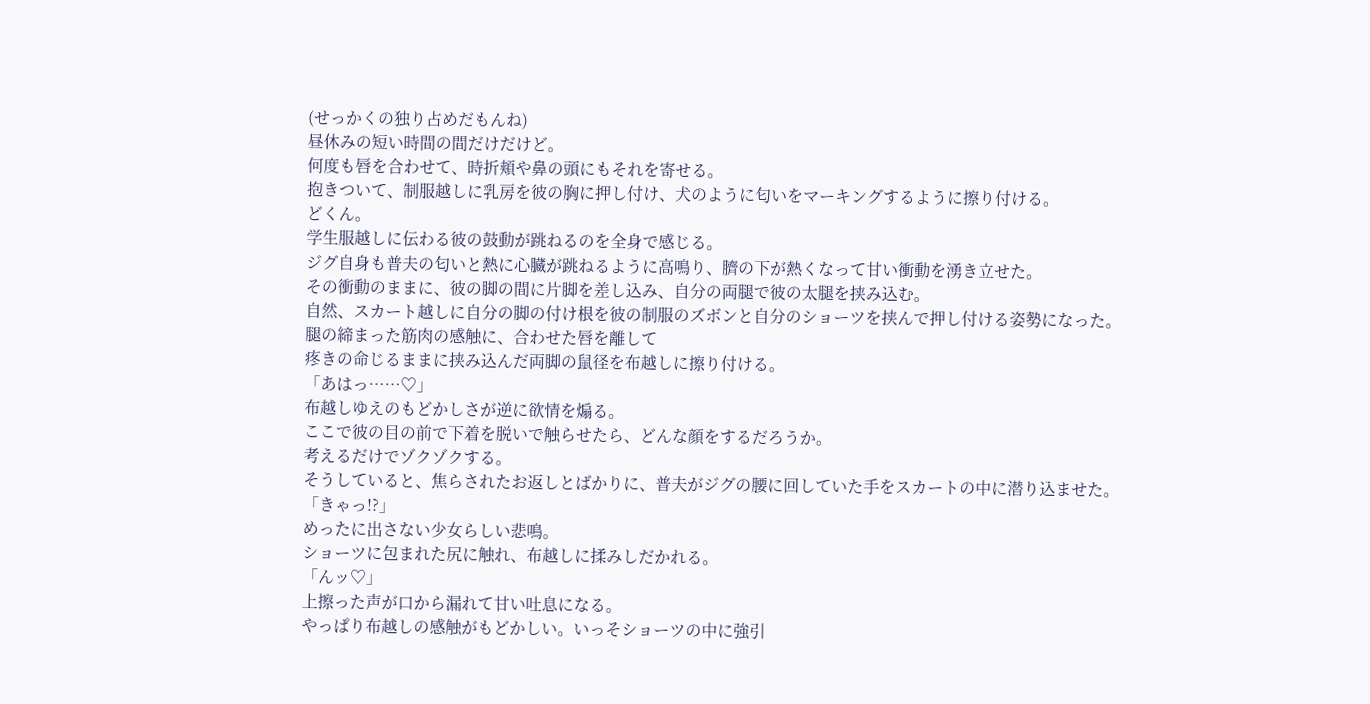(せっかくの独り占めだもんね)
昼休みの短い時間の間だけだけど。
何度も唇を合わせて、時折頬や鼻の頭にもそれを寄せる。
抱きついて、制服越しに乳房を彼の胸に押し付け、犬のように匂いをマーキングするように擦り付ける。
どくん。
学生服越しに伝わる彼の鼓動が跳ねるのを全身で感じる。
ジグ自身も普夫の匂いと熱に心臓が跳ねるように高鳴り、臍の下が熱くなって甘い衝動を湧き立せた。
その衝動のままに、彼の脚の間に片脚を差し込み、自分の両腿で彼の太腿を挟み込む。
自然、スカート越しに自分の脚の付け根を彼の制服のズボンと自分のショーツを挟んで押し付ける姿勢になった。
腿の締まった筋肉の感触に、合わせた唇を離して
疼きの命じるままに挟み込んだ両脚の鼠径を布越しに擦り付ける。
「あはっ……♡」
布越しゆえのもどかしさが逆に欲情を煽る。
ここで彼の目の前で下着を脱いで触らせたら、どんな顔をするだろうか。
考えるだけでゾクゾクする。
そうしていると、焦らされたお返しとばかりに、普夫がジグの腰に回していた手をスカートの中に潜り込ませた。
「きゃっ!?」
めったに出さない少女らしい悲鳴。
ショーツに包まれた尻に触れ、布越しに揉みしだかれる。
「んッ♡」
上擦った声が口から漏れて甘い吐息になる。
やっぱり布越しの感触がもどかしい。いっそショーツの中に強引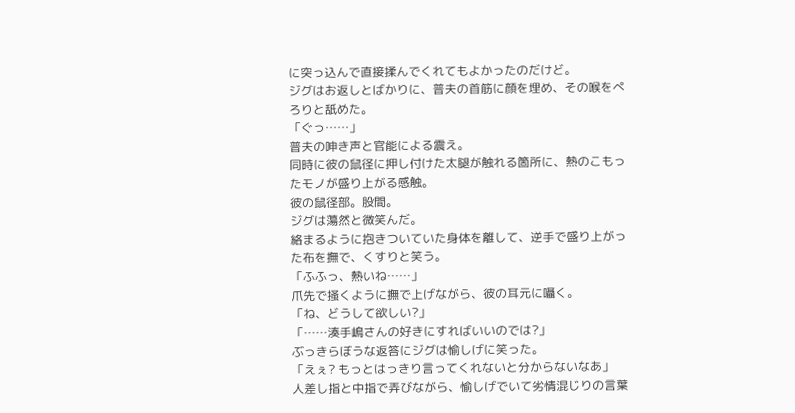に突っ込んで直接揉んでくれてもよかったのだけど。
ジグはお返しとばかりに、普夫の首筋に顔を埋め、その喉をぺろりと舐めた。
「ぐっ……」
普夫の呻き声と官能による震え。
同時に彼の鼠径に押し付けた太腿が触れる箇所に、熱のこもったモノが盛り上がる感触。
彼の鼠径部。股間。
ジグは蕩然と微笑んだ。
絡まるように抱きついていた身体を離して、逆手で盛り上がった布を撫で、くすりと笑う。
「ふふっ、熱いね……」
爪先で掻くように撫で上げながら、彼の耳元に囁く。
「ね、どうして欲しい?」
「……湊手嶋さんの好きにすればいいのでは?」
ぶっきらぼうな返答にジグは愉しげに笑った。
「えぇ? もっとはっきり言ってくれないと分からないなあ」
人差し指と中指で弄びながら、愉しげでいて劣情混じりの言葉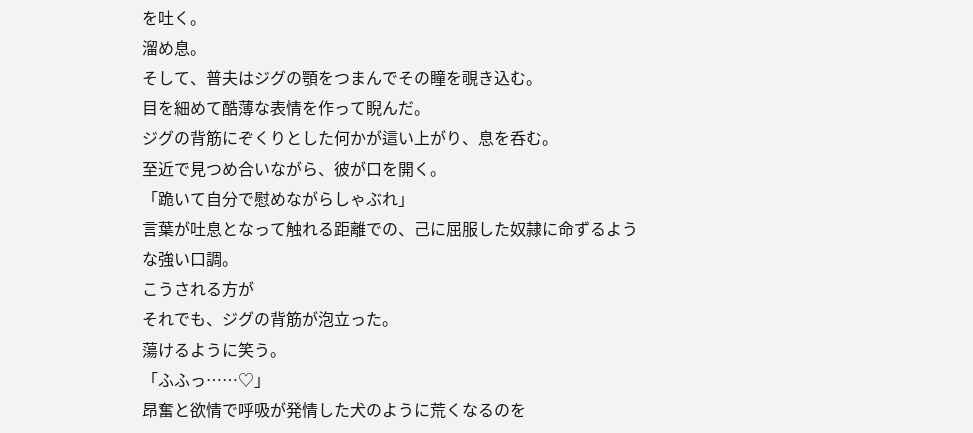を吐く。
溜め息。
そして、普夫はジグの顎をつまんでその瞳を覗き込む。
目を細めて酷薄な表情を作って睨んだ。
ジグの背筋にぞくりとした何かが這い上がり、息を呑む。
至近で見つめ合いながら、彼が口を開く。
「跪いて自分で慰めながらしゃぶれ」
言葉が吐息となって触れる距離での、己に屈服した奴隷に命ずるような強い口調。
こうされる方が
それでも、ジグの背筋が泡立った。
蕩けるように笑う。
「ふふっ……♡」
昂奮と欲情で呼吸が発情した犬のように荒くなるのを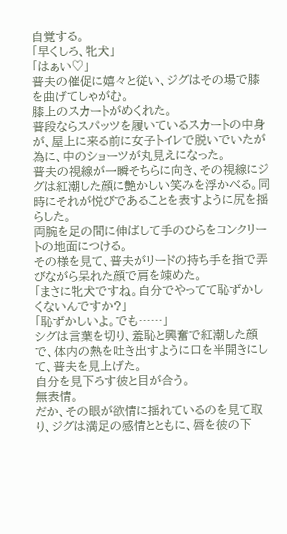自覚する。
「早くしろ、牝犬」
「はぁい♡」
普夫の催促に嬉々と従い、ジグはその場で膝を曲げてしゃがむ。
膝上のスカートがめくれた。
普段ならスパッツを履いているスカートの中身が、屋上に来る前に女子トイレで脱いでいたが為に、中のショーツが丸見えになった。
普夫の視線が一瞬そちらに向き、その視線にジグは紅潮した顔に艶かしい笑みを浮かべる。同時にそれが悦びであることを表すように尻を揺らした。
両腕を足の間に伸ばして手のひらをコンクリートの地面につける。
その様を見て、普夫がリードの持ち手を指で弄びながら呆れた顔で肩を竦めた。
「まさに牝犬ですね。自分でやってて恥ずかしくないんですか?」
「恥ずかしいよ。でも……」
シグは言葉を切り、羞恥と興奮で紅潮した顔で、体内の熱を吐き出すように口を半開きにして、普夫を見上げた。
自分を見下ろす彼と目が合う。
無表情。
だか、その眼が欲情に揺れているのを見て取り、ジグは満足の感情とともに、唇を彼の下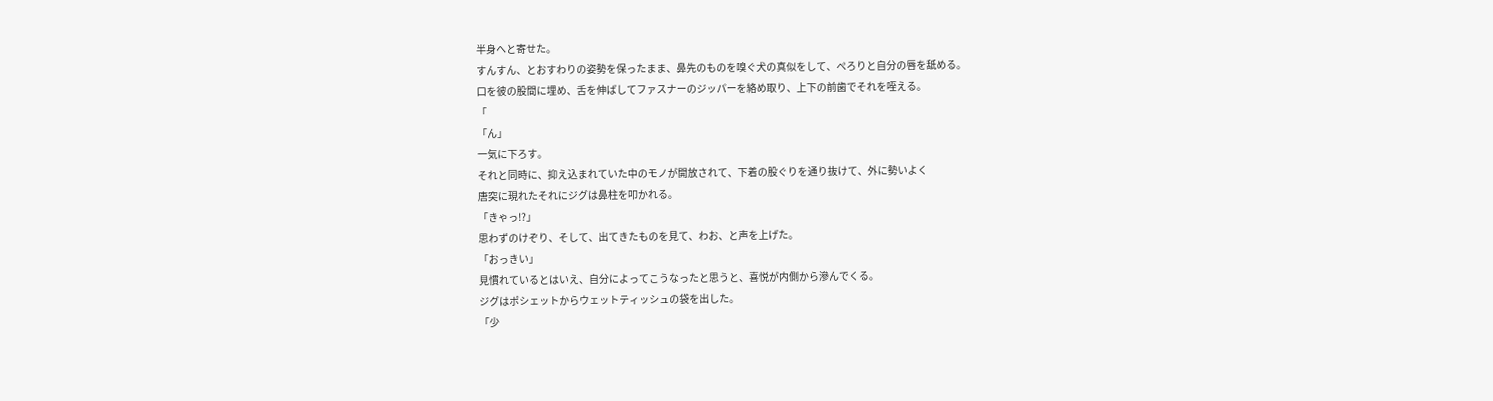半身へと寄せた。
すんすん、とおすわりの姿勢を保ったまま、鼻先のものを嗅ぐ犬の真似をして、ぺろりと自分の唇を舐める。
口を彼の股間に埋め、舌を伸ばしてファスナーのジッパーを絡め取り、上下の前歯でそれを咥える。
「
「ん」
一気に下ろす。
それと同時に、抑え込まれていた中のモノが開放されて、下着の股ぐりを通り抜けて、外に勢いよく
唐突に現れたそれにジグは鼻柱を叩かれる。
「きゃっ!?」
思わずのけぞり、そして、出てきたものを見て、わお、と声を上げた。
「おっきい」
見慣れているとはいえ、自分によってこうなったと思うと、喜悦が内側から滲んでくる。
ジグはポシェットからウェットティッシュの袋を出した。
「少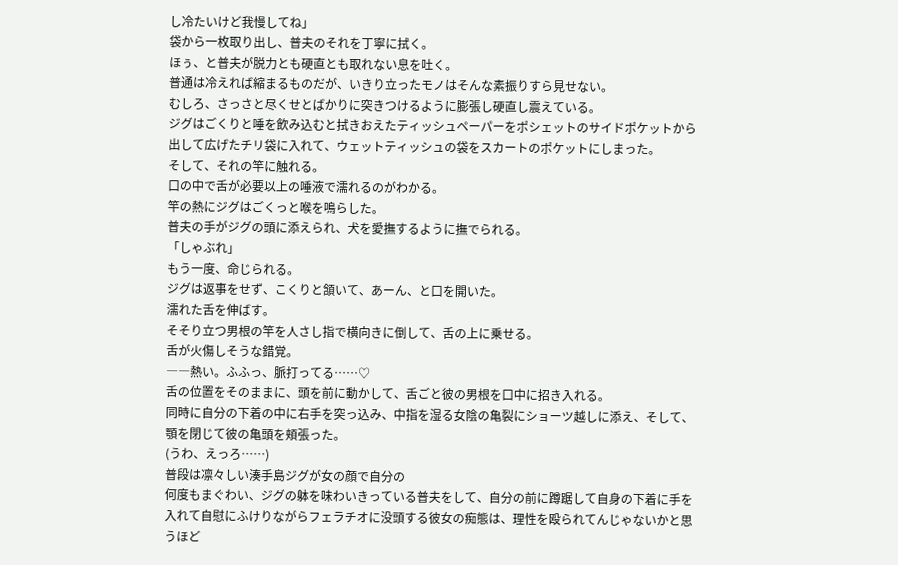し冷たいけど我慢してね」
袋から一枚取り出し、普夫のそれを丁寧に拭く。
ほぅ、と普夫が脱力とも硬直とも取れない息を吐く。
普通は冷えれば縮まるものだが、いきり立ったモノはそんな素振りすら見せない。
むしろ、さっさと尽くせとばかりに突きつけるように膨張し硬直し震えている。
ジグはごくりと唾を飲み込むと拭きおえたティッシュペーパーをポシェットのサイドポケットから出して広げたチリ袋に入れて、ウェットティッシュの袋をスカートのポケットにしまった。
そして、それの竿に触れる。
口の中で舌が必要以上の唾液で濡れるのがわかる。
竿の熱にジグはごくっと喉を鳴らした。
普夫の手がジグの頭に添えられ、犬を愛撫するように撫でられる。
「しゃぶれ」
もう一度、命じられる。
ジグは返事をせず、こくりと頷いて、あーん、と口を開いた。
濡れた舌を伸ばす。
そそり立つ男根の竿を人さし指で横向きに倒して、舌の上に乗せる。
舌が火傷しそうな錯覚。
――熱い。ふふっ、脈打ってる……♡
舌の位置をそのままに、頭を前に動かして、舌ごと彼の男根を口中に招き入れる。
同時に自分の下着の中に右手を突っ込み、中指を湿る女陰の亀裂にショーツ越しに添え、そして、顎を閉じて彼の亀頭を頬張った。
(うわ、えっろ……)
普段は凛々しい湊手島ジグが女の顔で自分の
何度もまぐわい、ジグの躰を味わいきっている普夫をして、自分の前に蹲踞して自身の下着に手を入れて自慰にふけりながらフェラチオに没頭する彼女の痴態は、理性を殴られてんじゃないかと思うほど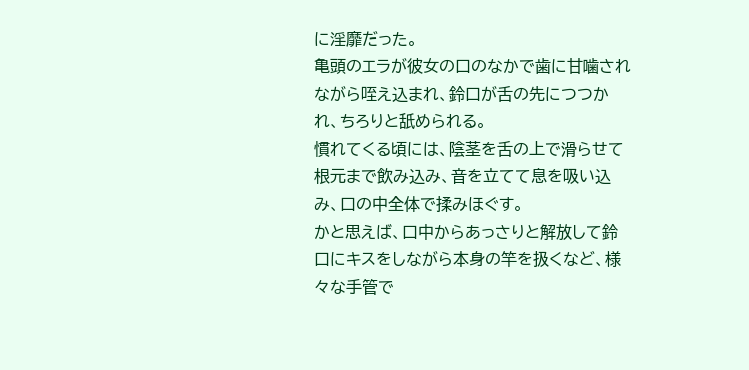に淫靡だった。
亀頭のエラが彼女の口のなかで歯に甘噛されながら咥え込まれ、鈴口が舌の先につつかれ、ちろりと舐められる。
慣れてくる頃には、陰茎を舌の上で滑らせて根元まで飲み込み、音を立てて息を吸い込み、口の中全体で揉みほぐす。
かと思えば、口中からあっさりと解放して鈴口にキスをしながら本身の竿を扱くなど、様々な手管で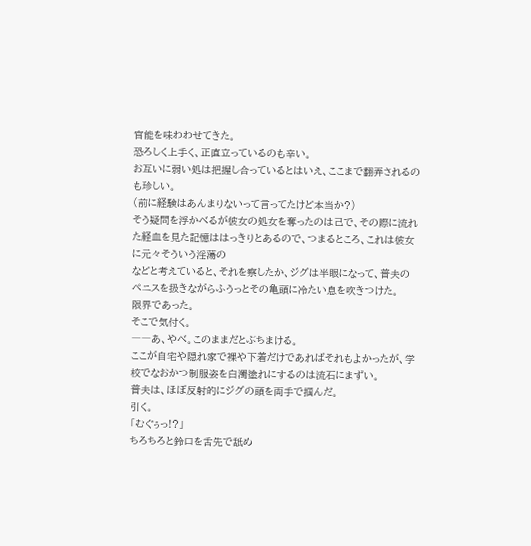官能を味わわせてきた。
恐ろしく上手く、正直立っているのも辛い。
お互いに弱い処は把握し合っているとはいえ、ここまで翻弄されるのも珍しい。
(前に経験はあんまりないって言ってたけど本当か?)
そう疑問を浮かべるが彼女の処女を奪ったのは己で、その際に流れた経血を見た記憶ははっきりとあるので、つまるところ、これは彼女に元々そういう淫蕩の
などと考えていると、それを察したか、ジグは半眼になって、普夫のペニスを扱きながらふうっとその亀頭に冷たい息を吹きつけた。
限界であった。
そこで気付く。
――あ、やべ。このままだとぶちまける。
ここが自宅や隠れ家で裸や下着だけであればそれもよかったが、学校でなおかつ制服姿を白濁塗れにするのは流石にまずい。
普夫は、ほぼ反射的にジグの頭を両手で掴んだ。
引く。
「むぐぅっ!?」
ちろちろと鈴口を舌先で舐め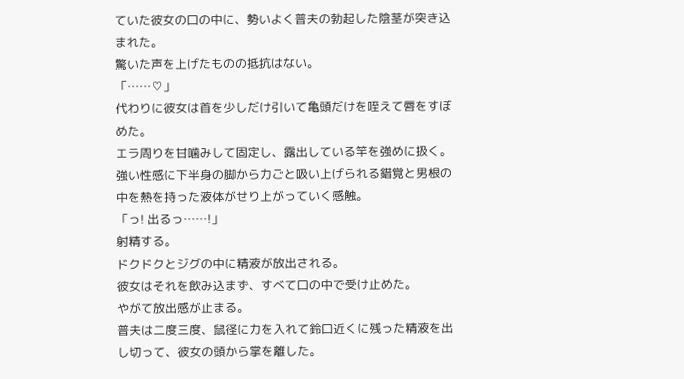ていた彼女の口の中に、勢いよく普夫の勃起した陰茎が突き込まれた。
驚いた声を上げたものの抵抗はない。
「……♡」
代わりに彼女は首を少しだけ引いて亀頭だけを咥えて唇をすぼめた。
エラ周りを甘噛みして固定し、露出している竿を強めに扱く。
強い性感に下半身の脚から力ごと吸い上げられる錯覚と男根の中を熱を持った液体がせり上がっていく感触。
「っ! 出るっ……!」
射精する。
ドクドクとジグの中に精液が放出される。
彼女はそれを飲み込まず、すべて口の中で受け止めた。
やがて放出感が止まる。
普夫は二度三度、鼠径に力を入れて鈴口近くに残った精液を出し切って、彼女の頭から掌を離した。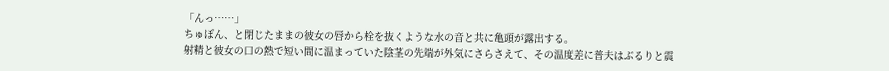「んっ……」
ちゅぽん、と閉じたままの彼女の唇から栓を抜くような水の音と共に亀頭が露出する。
射精と彼女の口の熱で短い間に温まっていた陰茎の先端が外気にさらさえて、その温度差に普夫はぶるりと震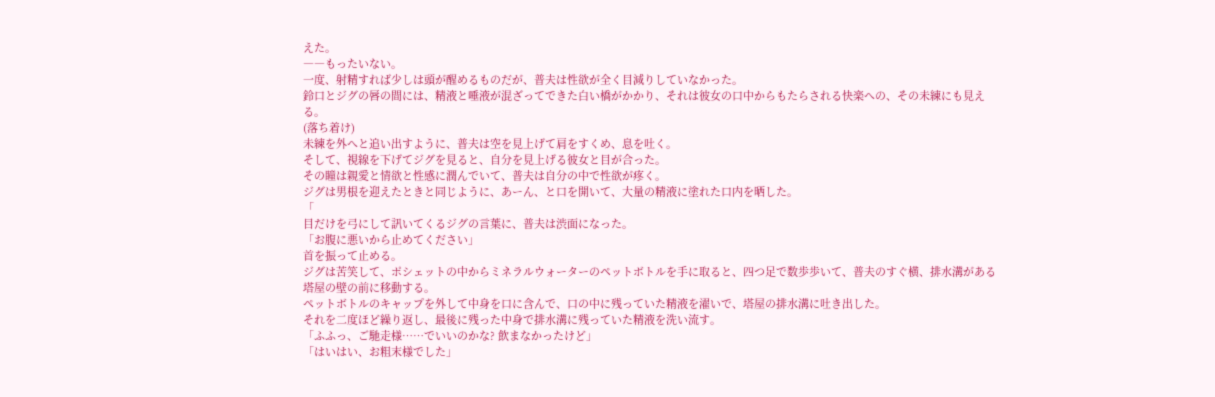えた。
――もったいない。
一度、射精すれば少しは頭が醒めるものだが、普夫は性欲が全く目減りしていなかった。
鈴口とジグの唇の間には、精液と唾液が混ざってできた白い橋がかかり、それは彼女の口中からもたらされる快楽への、その未練にも見える。
(落ち着け)
未練を外へと追い出すように、普夫は空を見上げて肩をすくめ、息を吐く。
そして、視線を下げてジグを見ると、自分を見上げる彼女と目が合った。
その瞳は親愛と情欲と性感に潤んでいて、普夫は自分の中で性欲が疼く。
ジグは男根を迎えたときと同じように、あーん、と口を開いて、大量の精液に塗れた口内を晒した。
「
目だけを弓にして訊いてくるジグの言葉に、普夫は渋面になった。
「お腹に悪いから止めてください」
首を振って止める。
ジグは苦笑して、ポシェットの中からミネラルウォーターのペットボトルを手に取ると、四つ足で数歩歩いて、普夫のすぐ横、排水溝がある塔屋の壁の前に移動する。
ペットボトルのキャップを外して中身を口に含んで、口の中に残っていた精液を濯いで、塔屋の排水溝に吐き出した。
それを二度ほど繰り返し、最後に残った中身で排水溝に残っていた精液を洗い流す。
「ふふっ、ご馳走様……でいいのかな? 飲まなかったけど」
「はいはい、お粗末様でした」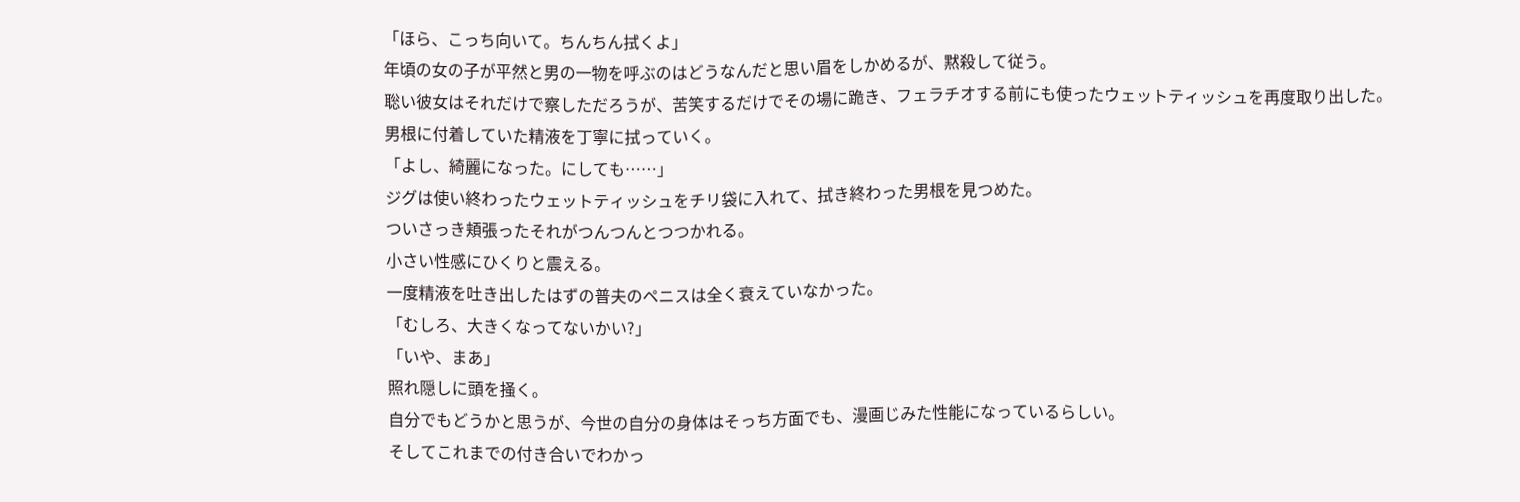「ほら、こっち向いて。ちんちん拭くよ」
年頃の女の子が平然と男の一物を呼ぶのはどうなんだと思い眉をしかめるが、黙殺して従う。
聡い彼女はそれだけで察しただろうが、苦笑するだけでその場に跪き、フェラチオする前にも使ったウェットティッシュを再度取り出した。
男根に付着していた精液を丁寧に拭っていく。
「よし、綺麗になった。にしても……」
ジグは使い終わったウェットティッシュをチリ袋に入れて、拭き終わった男根を見つめた。
ついさっき頬張ったそれがつんつんとつつかれる。
小さい性感にひくりと震える。
一度精液を吐き出したはずの普夫のペニスは全く衰えていなかった。
「むしろ、大きくなってないかい?」
「いや、まあ」
照れ隠しに頭を掻く。
自分でもどうかと思うが、今世の自分の身体はそっち方面でも、漫画じみた性能になっているらしい。
そしてこれまでの付き合いでわかっ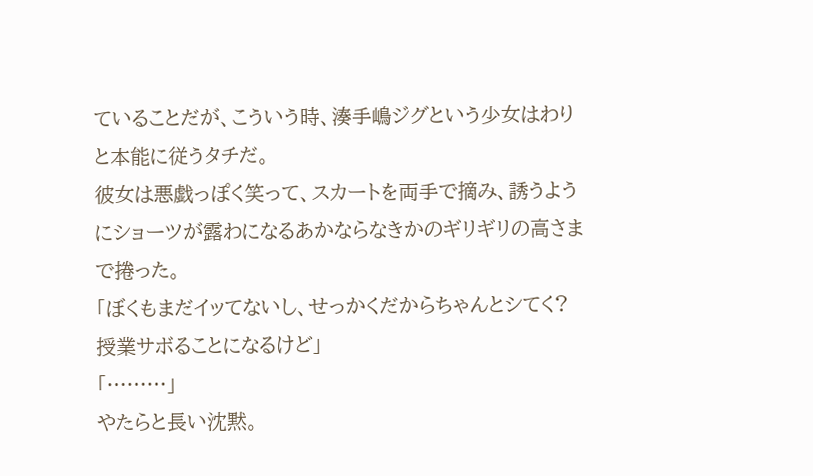ていることだが、こういう時、湊手嶋ジグという少女はわりと本能に従うタチだ。
彼女は悪戯っぽく笑って、スカートを両手で摘み、誘うようにショーツが露わになるあかならなきかのギリギリの高さまで捲った。
「ぼくもまだイッてないし、せっかくだからちゃんとシてく? 授業サボることになるけど」
「………」
やたらと長い沈黙。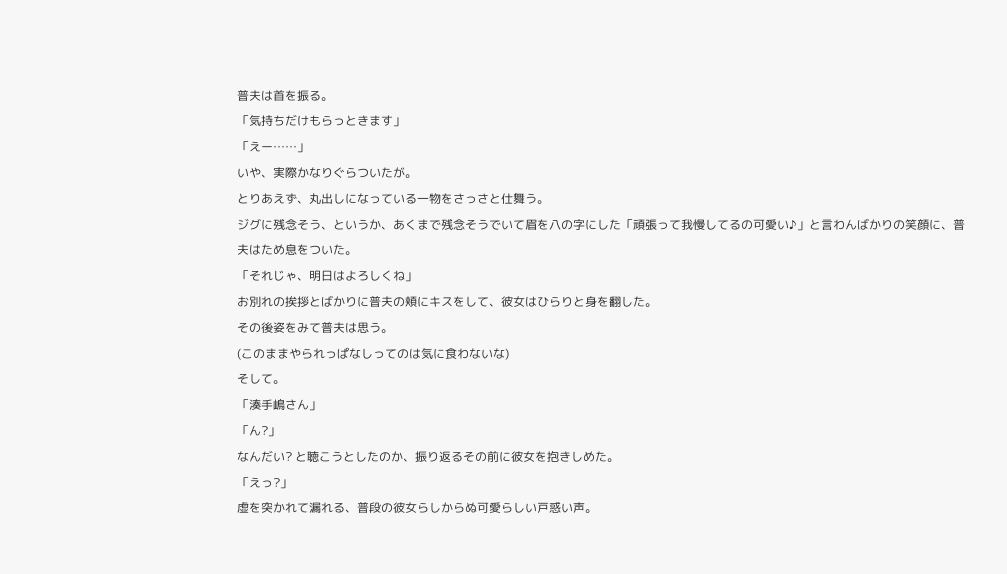普夫は首を振る。
「気持ちだけもらっときます」
「えー……」
いや、実際かなりぐらついたが。
とりあえず、丸出しになっている一物をさっさと仕舞う。
ジグに残念そう、というか、あくまで残念そうでいて眉を八の字にした「頑張って我慢してるの可愛い♪」と言わんばかりの笑顔に、普夫はため息をついた。
「それじゃ、明日はよろしくね」
お別れの挨拶とばかりに普夫の頬にキスをして、彼女はひらりと身を翻した。
その後姿をみて普夫は思う。
(このままやられっぱなしってのは気に食わないな)
そして。
「湊手嶋さん」
「ん?」
なんだい? と聴こうとしたのか、振り返るその前に彼女を抱きしめた。
「えっ?」
虚を突かれて漏れる、普段の彼女らしからぬ可愛らしい戸惑い声。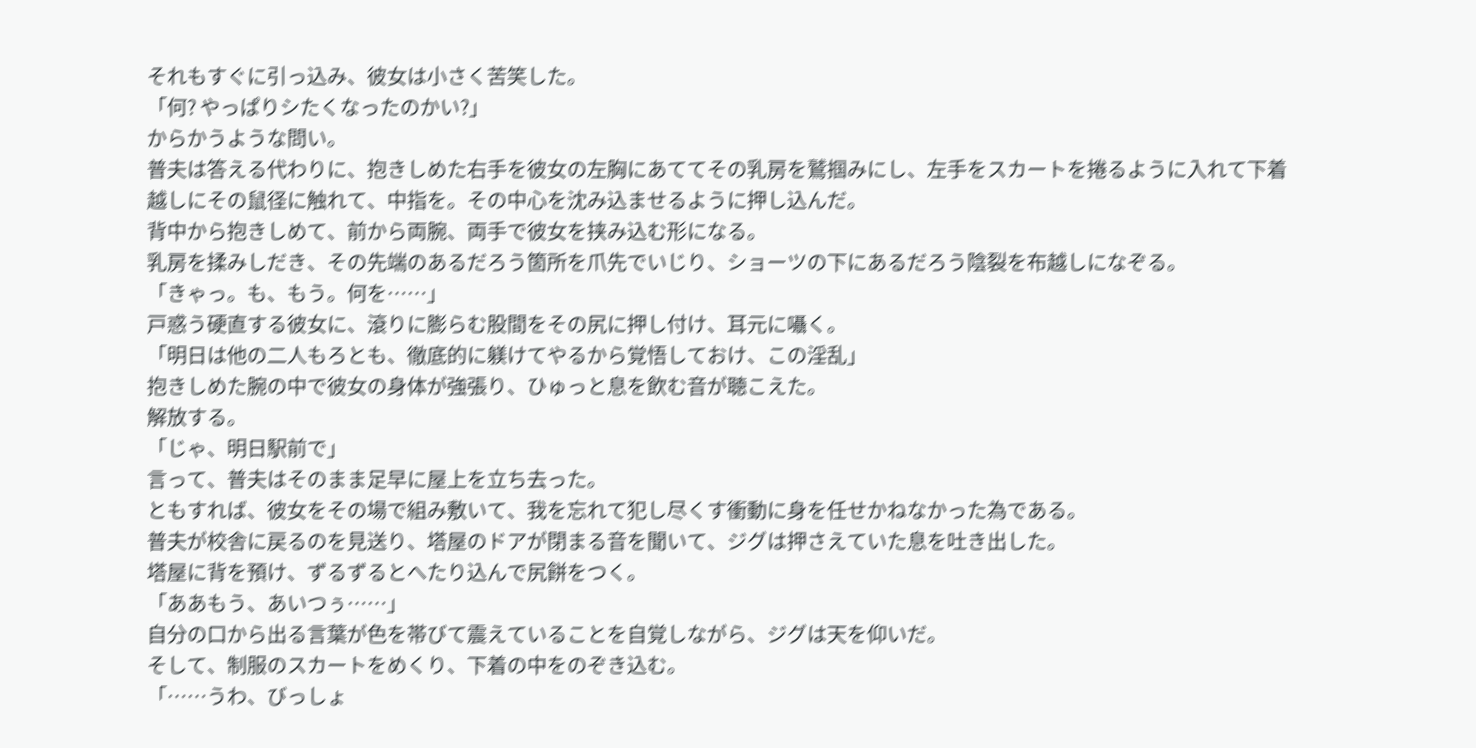それもすぐに引っ込み、彼女は小さく苦笑した。
「何? やっぱりシたくなったのかい?」
からかうような問い。
普夫は答える代わりに、抱きしめた右手を彼女の左胸にあててその乳房を鷲掴みにし、左手をスカートを捲るように入れて下着越しにその鼠径に触れて、中指を。その中心を沈み込ませるように押し込んだ。
背中から抱きしめて、前から両腕、両手で彼女を挟み込む形になる。
乳房を揉みしだき、その先端のあるだろう箇所を爪先でいじり、ショーツの下にあるだろう陰裂を布越しになぞる。
「きゃっ。も、もう。何を……」
戸惑う硬直する彼女に、滾りに膨らむ股間をその尻に押し付け、耳元に囁く。
「明日は他の二人もろとも、徹底的に躾けてやるから覚悟しておけ、この淫乱」
抱きしめた腕の中で彼女の身体が強張り、ひゅっと息を飲む音が聴こえた。
解放する。
「じゃ、明日駅前で」
言って、普夫はそのまま足早に屋上を立ち去った。
ともすれば、彼女をその場で組み敷いて、我を忘れて犯し尽くす衝動に身を任せかねなかった為である。
普夫が校舎に戻るのを見送り、塔屋のドアが閉まる音を聞いて、ジグは押さえていた息を吐き出した。
塔屋に背を預け、ずるずるとへたり込んで尻餅をつく。
「ああもう、あいつぅ……」
自分の口から出る言葉が色を帯びて震えていることを自覚しながら、ジグは天を仰いだ。
そして、制服のスカートをめくり、下着の中をのぞき込む。
「……うわ、びっしょ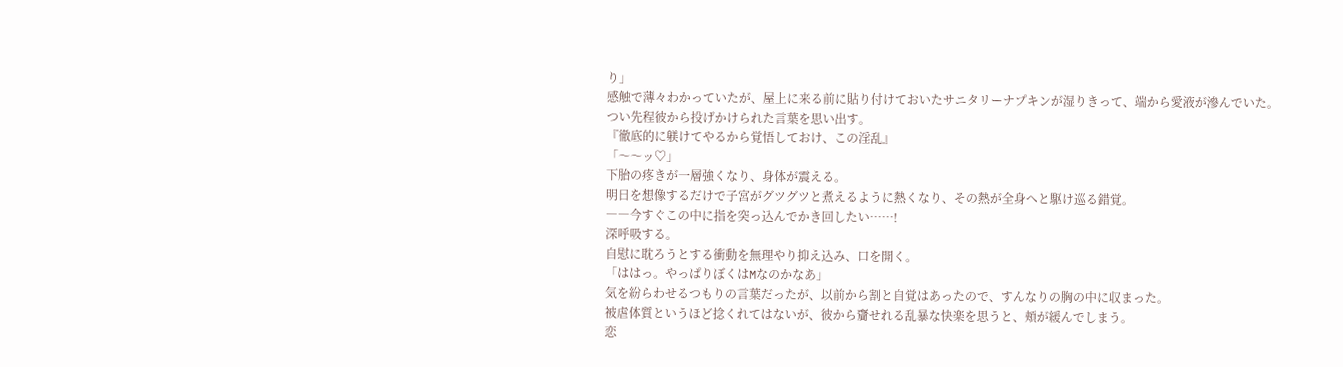り」
感触で薄々わかっていたが、屋上に来る前に貼り付けておいたサニタリーナプキンが湿りきって、端から愛液が滲んでいた。
つい先程彼から投げかけられた言葉を思い出す。
『徹底的に躾けてやるから覚悟しておけ、この淫乱』
「〜〜ッ♡」
下胎の疼きが一層強くなり、身体が震える。
明日を想像するだけで子宮がグツグツと煮えるように熱くなり、その熱が全身へと駆け巡る錯覚。
――今すぐこの中に指を突っ込んでかき回したい……!
深呼吸する。
自慰に耽ろうとする衝動を無理やり抑え込み、口を開く。
「ははっ。やっぱりぼくはMなのかなあ」
気を紛らわせるつもりの言葉だったが、以前から割と自覚はあったので、すんなりの胸の中に収まった。
被虐体質というほど捻くれてはないが、彼から齎せれる乱暴な快楽を思うと、頬が緩んでしまう。
恋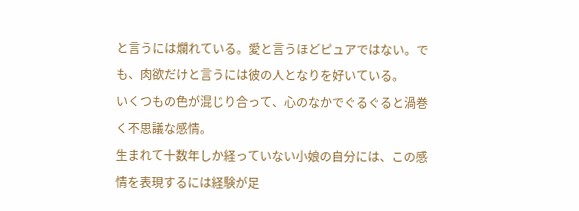と言うには爛れている。愛と言うほどピュアではない。でも、肉欲だけと言うには彼の人となりを好いている。
いくつもの色が混じり合って、心のなかでぐるぐると渦巻く不思議な感情。
生まれて十数年しか経っていない小娘の自分には、この感情を表現するには経験が足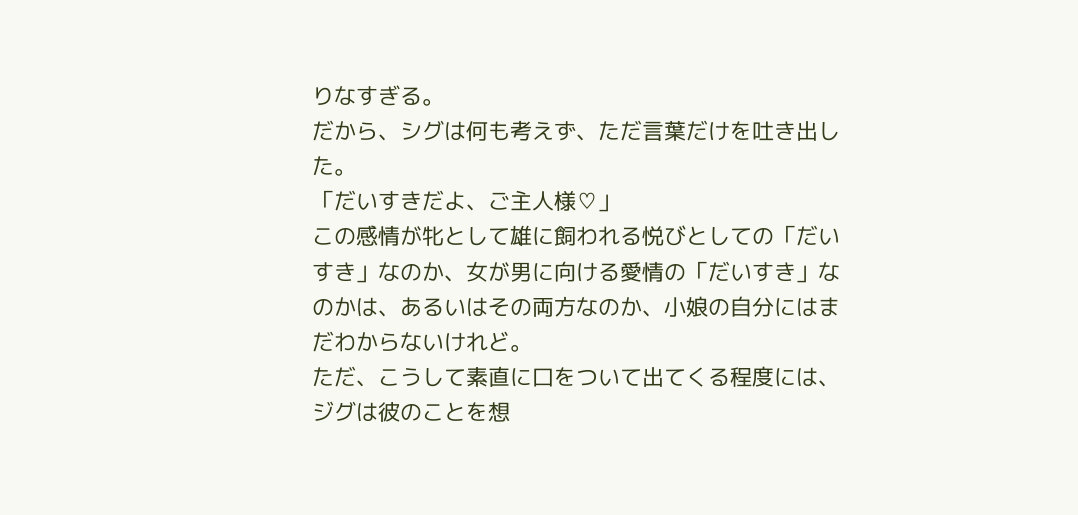りなすぎる。
だから、シグは何も考えず、ただ言葉だけを吐き出した。
「だいすきだよ、ご主人様♡」
この感情が牝として雄に飼われる悦びとしての「だいすき」なのか、女が男に向ける愛情の「だいすき」なのかは、あるいはその両方なのか、小娘の自分にはまだわからないけれど。
ただ、こうして素直に口をついて出てくる程度には、ジグは彼のことを想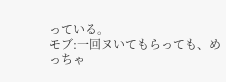っている。
モブ:一回ヌいてもらっても、めっちゃ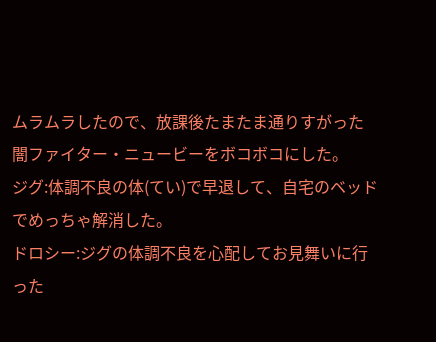ムラムラしたので、放課後たまたま通りすがった闇ファイター・ニュービーをボコボコにした。
ジグ:体調不良の体(てい)で早退して、自宅のベッドでめっちゃ解消した。
ドロシー:ジグの体調不良を心配してお見舞いに行った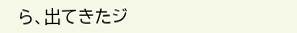ら、出てきたジ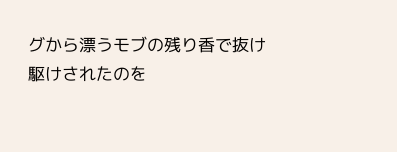グから漂うモブの残り香で抜け駆けされたのを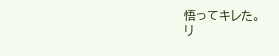悟ってキレた。
リ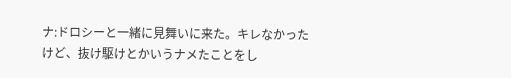ナ:ドロシーと一緒に見舞いに来た。キレなかったけど、抜け駆けとかいうナメたことをし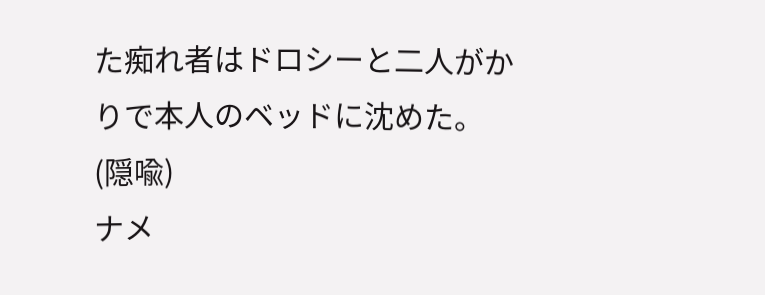た痴れ者はドロシーと二人がかりで本人のベッドに沈めた。(隠喩)
ナメ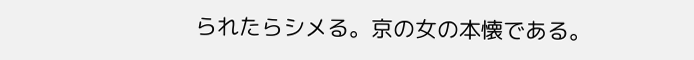られたらシメる。京の女の本懐である。